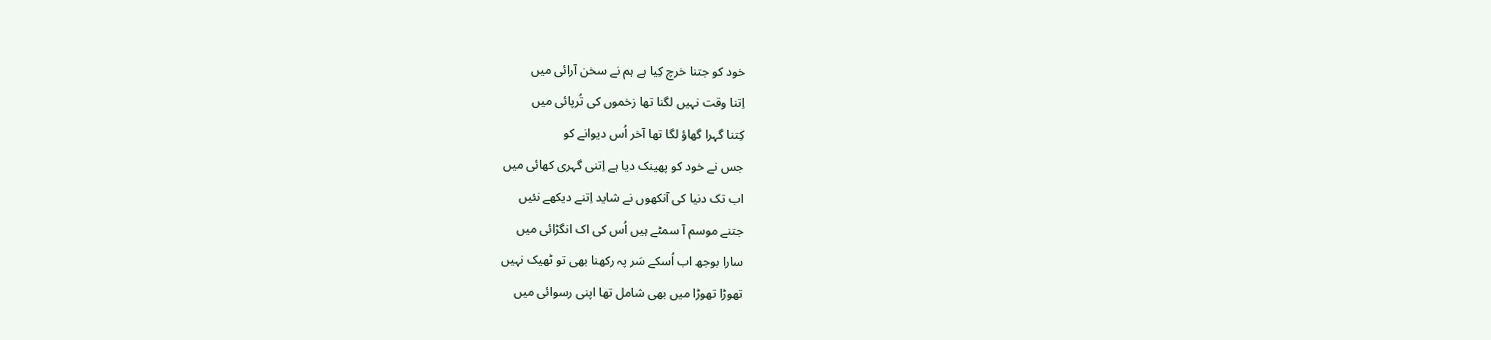خود کو جتنا خرچ کِیا ہے ہم نے سخن آرائی میں
اِتنا وقت نہیں لگنا تھا زخموں کی تُرپائی میں
کِتنا گہرا گھاؤ لگا تھا آخر اُس دیوانے کو
جس نے خود کو پھینک دیا ہے اِتنی گہری کھائی میں
اب تک دنیا کی آنکھوں نے شاید اِتنے دیکھے نئیں
جتنے موسم آ سمٹے ہیں اُس کی اک انگڑائی میں
سارا بوجھ اب اُسکے سَر پہ رکھنا بھی تو ٹھیک نہیں
تھوڑا تھوڑا میں بھی شامل تھا اپنی رسوائی میں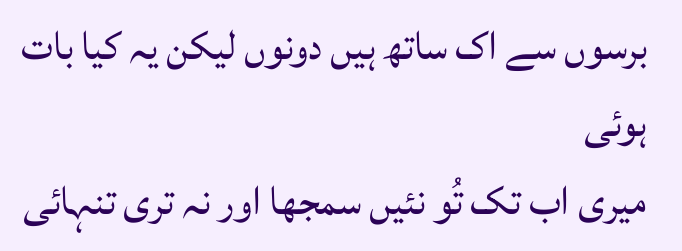برسوں سے اک ساتھ ہیں دونوں لیکن یہ کیا بات ہوئی
میری اب تک تُو نئیں سمجھا اور نہ تری تنہائی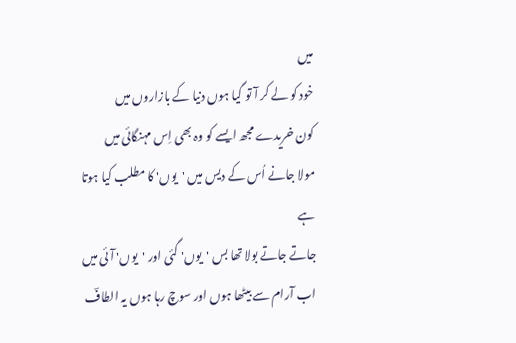میں
خود کو لے کر آ تو گیا ہوں دنیا کے بازاروں میں
کون خریدے مجھ ایسے کو وہ بھی اِس مہنگائی میں
مولا جانے اُس کے دیس میں 'یوں' کا مطلب کیا ہوتا ہے
جاتے جاتے بولا تھا بس 'یوں' گئی اور 'یوں' آئی میں
اب آرام سے بیٹھا ہوں اور سوچ رہا ہوں یہ الطافؔ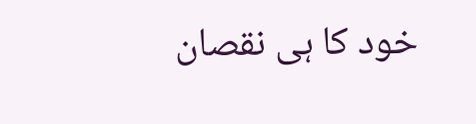خود کا ہی نقصان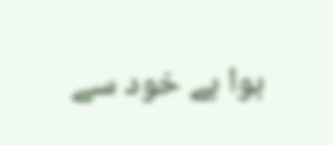ہوا ہے خود سے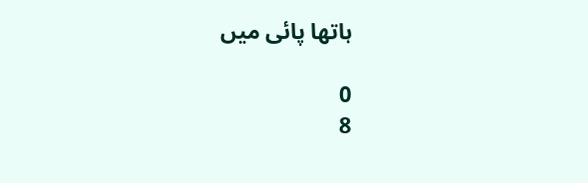ہاتھا پائی میں

0
8